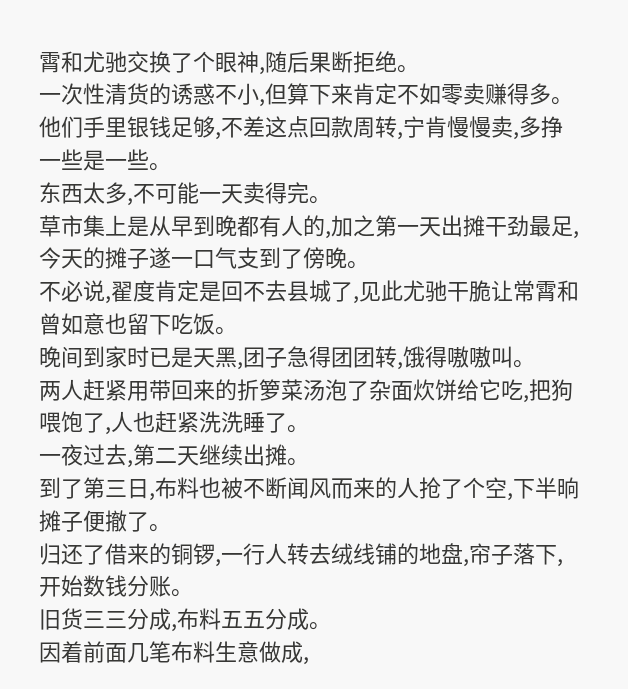霄和尤驰交换了个眼神,随后果断拒绝。
一次性清货的诱惑不小,但算下来肯定不如零卖赚得多。
他们手里银钱足够,不差这点回款周转,宁肯慢慢卖,多挣一些是一些。
东西太多,不可能一天卖得完。
草市集上是从早到晚都有人的,加之第一天出摊干劲最足,今天的摊子遂一口气支到了傍晚。
不必说,翟度肯定是回不去县城了,见此尤驰干脆让常霄和曾如意也留下吃饭。
晚间到家时已是天黑,团子急得团团转,饿得嗷嗷叫。
两人赶紧用带回来的折箩菜汤泡了杂面炊饼给它吃,把狗喂饱了,人也赶紧洗洗睡了。
一夜过去,第二天继续出摊。
到了第三日,布料也被不断闻风而来的人抢了个空,下半晌摊子便撤了。
归还了借来的铜锣,一行人转去绒线铺的地盘,帘子落下,开始数钱分账。
旧货三三分成,布料五五分成。
因着前面几笔布料生意做成,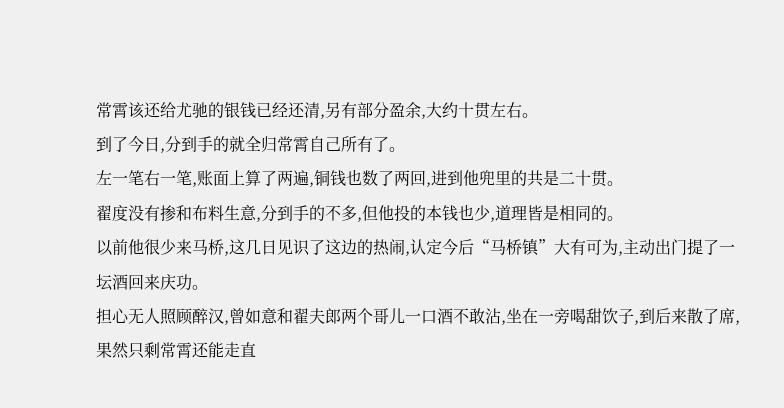常霄该还给尤驰的银钱已经还清,另有部分盈余,大约十贯左右。
到了今日,分到手的就全归常霄自己所有了。
左一笔右一笔,账面上算了两遍,铜钱也数了两回,进到他兜里的共是二十贯。
翟度没有掺和布料生意,分到手的不多,但他投的本钱也少,道理皆是相同的。
以前他很少来马桥,这几日见识了这边的热闹,认定今后“马桥镇”大有可为,主动出门提了一坛酒回来庆功。
担心无人照顾醉汉,曾如意和翟夫郎两个哥儿一口酒不敢沾,坐在一旁喝甜饮子,到后来散了席,果然只剩常霄还能走直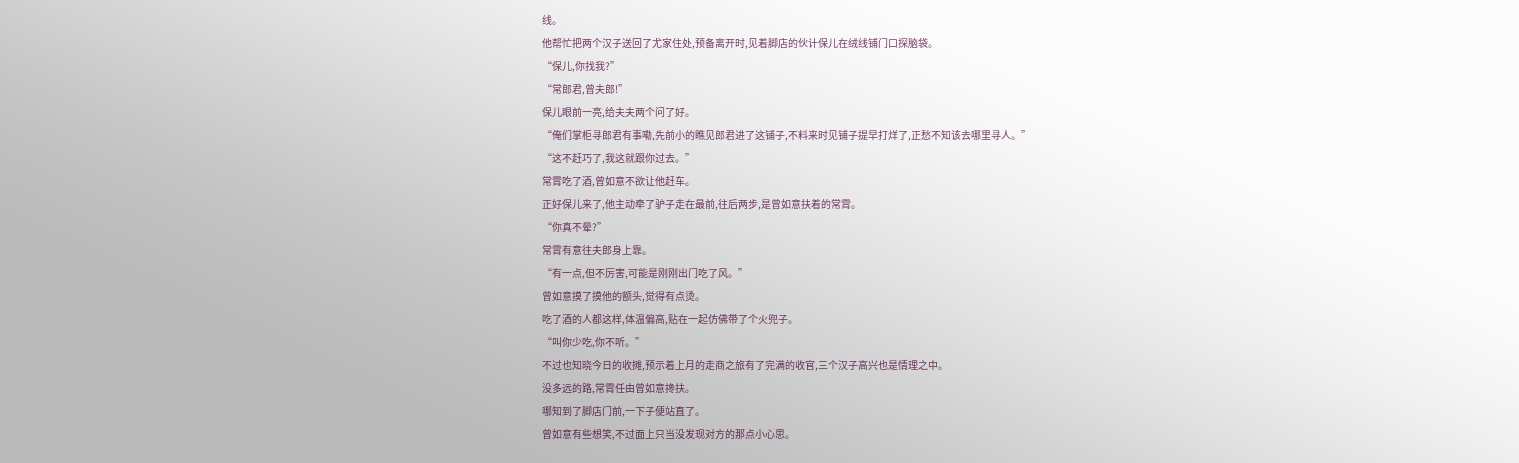线。
他帮忙把两个汉子送回了尤家住处,预备离开时,见着脚店的伙计保儿在绒线铺门口探脑袋。
“保儿,你找我?”
“常郎君,曾夫郎!”
保儿眼前一亮,给夫夫两个问了好。
“俺们掌柜寻郎君有事嘞,先前小的瞧见郎君进了这铺子,不料来时见铺子提早打烊了,正愁不知该去哪里寻人。”
“这不赶巧了,我这就跟你过去。”
常霄吃了酒,曾如意不欲让他赶车。
正好保儿来了,他主动牵了驴子走在最前,往后两步,是曾如意扶着的常霄。
“你真不晕?”
常霄有意往夫郎身上靠。
“有一点,但不厉害,可能是刚刚出门吃了风。”
曾如意摸了摸他的额头,觉得有点烫。
吃了酒的人都这样,体温偏高,贴在一起仿佛带了个火兜子。
“叫你少吃,你不听。”
不过也知晓今日的收摊,预示着上月的走商之旅有了完满的收官,三个汉子高兴也是情理之中。
没多远的路,常霄任由曾如意搀扶。
哪知到了脚店门前,一下子便站直了。
曾如意有些想笑,不过面上只当没发现对方的那点小心思。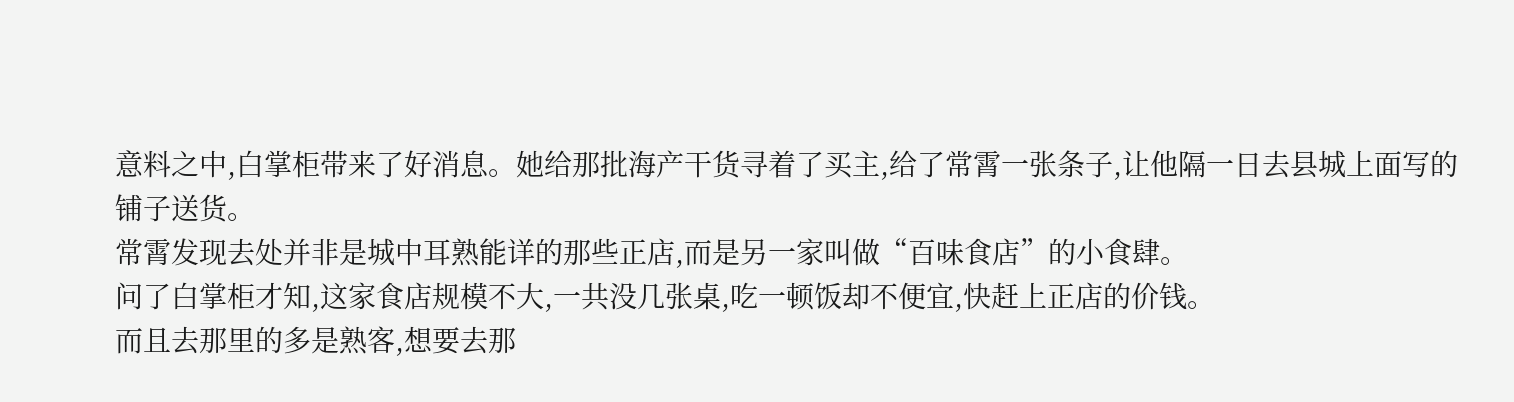意料之中,白掌柜带来了好消息。她给那批海产干货寻着了买主,给了常霄一张条子,让他隔一日去县城上面写的铺子送货。
常霄发现去处并非是城中耳熟能详的那些正店,而是另一家叫做“百味食店”的小食肆。
问了白掌柜才知,这家食店规模不大,一共没几张桌,吃一顿饭却不便宜,快赶上正店的价钱。
而且去那里的多是熟客,想要去那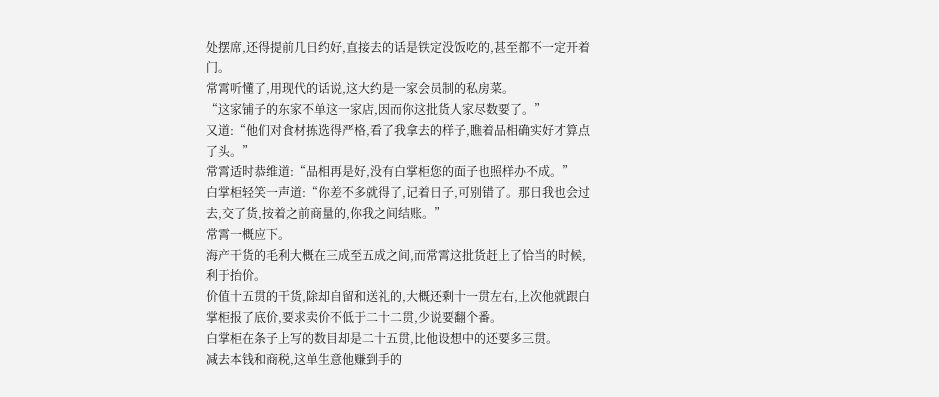处摆席,还得提前几日约好,直接去的话是铁定没饭吃的,甚至都不一定开着门。
常霄听懂了,用现代的话说,这大约是一家会员制的私房菜。
“这家铺子的东家不单这一家店,因而你这批货人家尽数要了。”
又道:“他们对食材拣选得严格,看了我拿去的样子,瞧着品相确实好才算点了头。”
常霄适时恭维道:“品相再是好,没有白掌柜您的面子也照样办不成。”
白掌柜轻笑一声道:“你差不多就得了,记着日子,可别错了。那日我也会过去,交了货,按着之前商量的,你我之间结账。”
常霄一概应下。
海产干货的毛利大概在三成至五成之间,而常霄这批货赶上了恰当的时候,利于抬价。
价值十五贯的干货,除却自留和送礼的,大概还剩十一贯左右,上次他就跟白掌柜报了底价,要求卖价不低于二十二贯,少说要翻个番。
白掌柜在条子上写的数目却是二十五贯,比他设想中的还要多三贯。
减去本钱和商税,这单生意他赚到手的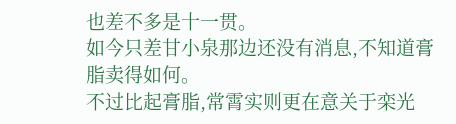也差不多是十一贯。
如今只差甘小泉那边还没有消息,不知道膏脂卖得如何。
不过比起膏脂,常霄实则更在意关于栾光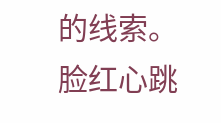的线索。
脸红心跳